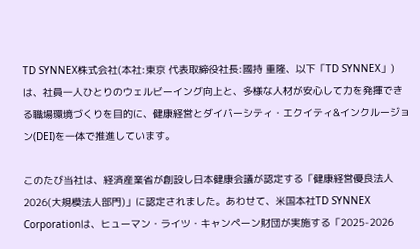TD SYNNEX株式会社(本社:東京 代表取締役社長:國持 重隆、以下「TD SYNNEX」)は、社員一人ひとりのウェルビーイング向上と、多様な人材が安心して力を発揮できる職場環境づくりを目的に、健康経営とダイバーシティ・エクイティ&インクルージョン(DEI)を一体で推進しています。

このたび当社は、経済産業省が創設し日本健康会議が認定する「健康経営優良法人2026(大規模法人部門)」に認定されました。あわせて、米国本社TD SYNNEX Corporationは、ヒューマン・ライツ・キャンペーン財団が実施する「2025-2026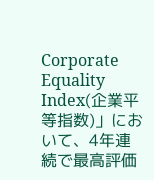Corporate Equality Index(企業平等指数)」において、4年連続で最高評価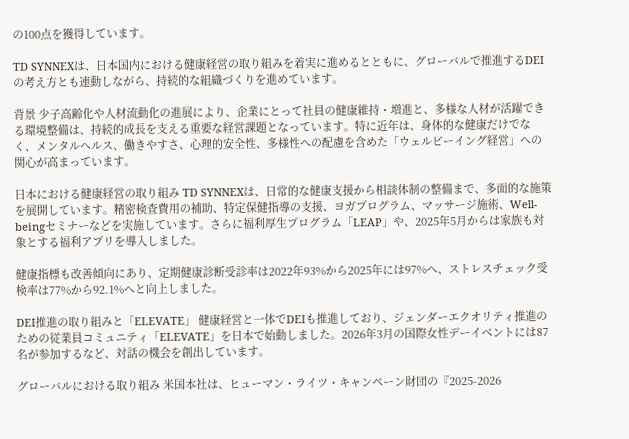の100点を獲得しています。

TD SYNNEXは、日本国内における健康経営の取り組みを着実に進めるとともに、グローバルで推進するDEIの考え方とも連動しながら、持続的な組織づくりを進めています。

背景 少子高齢化や人材流動化の進展により、企業にとって社員の健康維持・増進と、多様な人材が活躍できる環境整備は、持続的成長を支える重要な経営課題となっています。特に近年は、身体的な健康だけでなく、メンタルヘルス、働きやすさ、心理的安全性、多様性への配慮を含めた「ウェルビーイング経営」への関心が高まっています。

日本における健康経営の取り組み TD SYNNEXは、日常的な健康支援から相談体制の整備まで、多面的な施策を展開しています。精密検査費用の補助、特定保健指導の支援、ヨガプログラム、マッサージ施術、Well-beingセミナーなどを実施しています。さらに福利厚生プログラム「LEAP」や、2025年5月からは家族も対象とする福利アプリを導入しました。

健康指標も改善傾向にあり、定期健康診断受診率は2022年93%から2025年には97%へ、ストレスチェック受検率は77%から92.1%へと向上しました。

DEI推進の取り組みと「ELEVATE」 健康経営と一体でDEIも推進しており、ジェンダーエクオリティ推進のための従業員コミュニティ「ELEVATE」を日本で始動しました。2026年3月の国際女性デーイベントには87名が参加するなど、対話の機会を創出しています。

グローバルにおける取り組み 米国本社は、ヒューマン・ライツ・キャンペーン財団の『2025-2026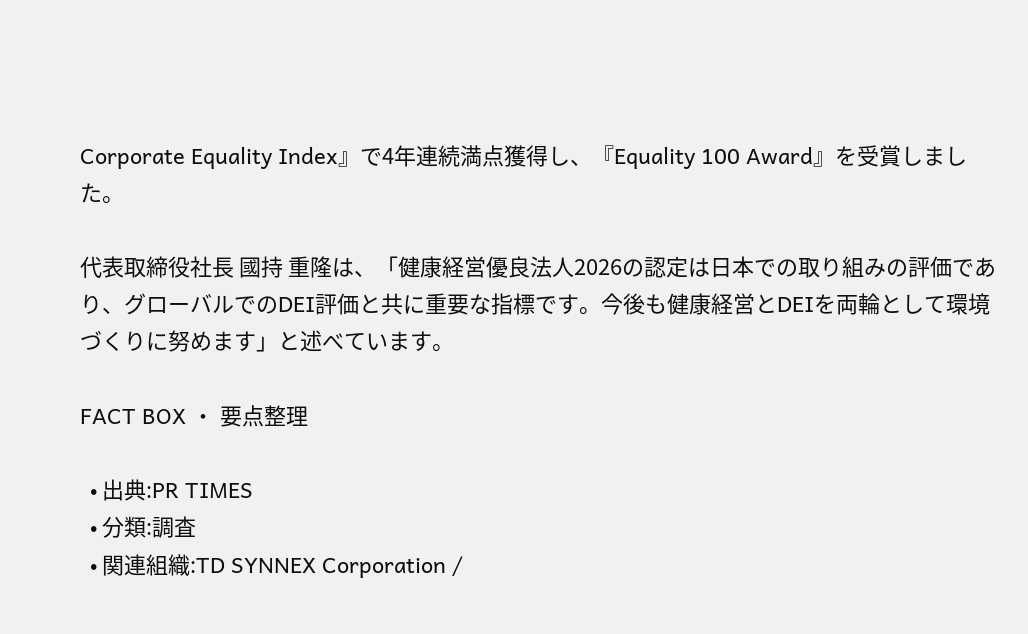Corporate Equality Index』で4年連続満点獲得し、『Equality 100 Award』を受賞しました。

代表取締役社長 國持 重隆は、「健康経営優良法人2026の認定は日本での取り組みの評価であり、グローバルでのDEI評価と共に重要な指標です。今後も健康経営とDEIを両輪として環境づくりに努めます」と述べています。

FACT BOX ・ 要点整理

  • 出典:PR TIMES
  • 分類:調査
  • 関連組織:TD SYNNEX Corporation /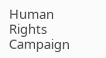Human Rights Campaign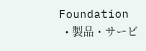Foundation
  • 製品・サービ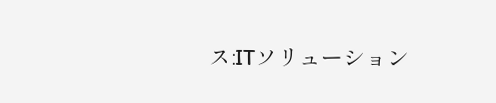ス:ITソリューション